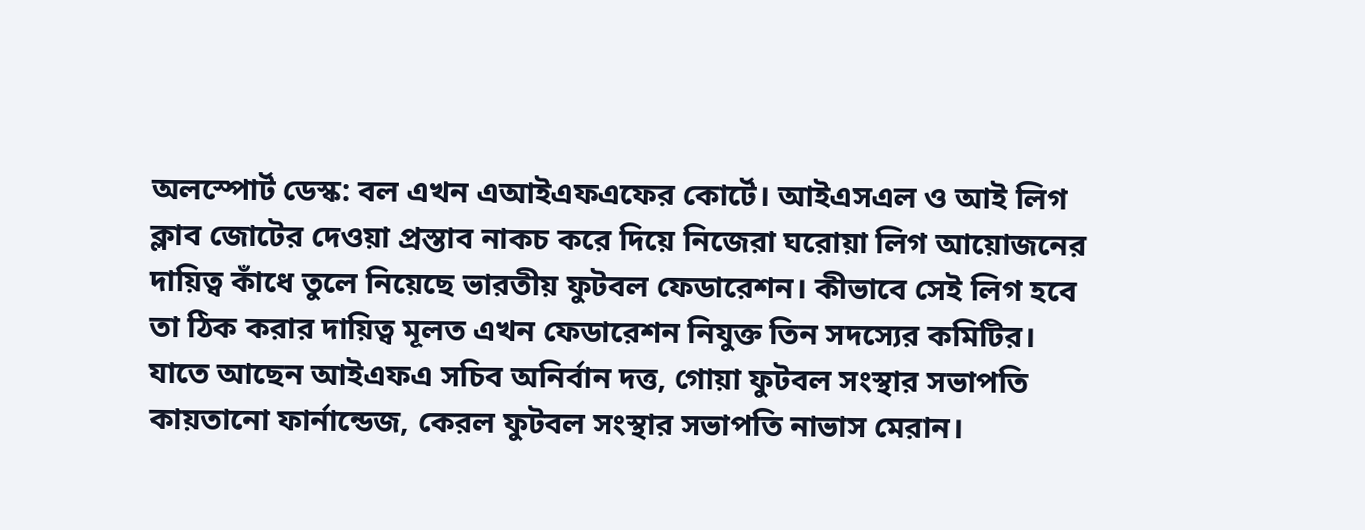অলস্পোর্ট ডেস্ক: বল এখন এআইএফএফের কোর্টে। আইএসএল ও আই লিগ ক্লাব জোটের দেওয়া প্রস্তাব নাকচ করে দিয়ে নিজেরা ঘরোয়া লিগ আয়োজনের দায়িত্ব কাঁধে তুলে নিয়েছে ভারতীয় ফুটবল ফেডারেশন। কীভাবে সেই লিগ হবে তা ঠিক করার দায়িত্ব মূলত এখন ফেডারেশন নিযুক্ত তিন সদস্যের কমিটির। যাতে আছেন আইএফএ সচিব অনির্বান দত্ত, গোয়া ফুটবল সংস্থার সভাপতি কায়তানো ফার্নান্ডেজ, কেরল ফুটবল সংস্থার সভাপতি নাভাস মেরান।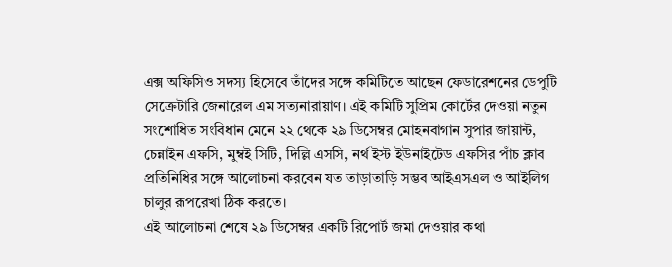এক্স অফিসিও সদস্য হিসেবে তাঁদের সঙ্গে কমিটিতে আছেন ফেডারেশনের ডেপুটি সেক্রেটারি জেনারেল এম সত্যনারায়াণ। এই কমিটি সুপ্রিম কোর্টের দেওয়া নতুন সংশোধিত সংবিধান মেনে ২২ থেকে ২৯ ডিসেম্বর মোহনবাগান সুপার জায়ান্ট, চেন্নাইন এফসি, মুম্বই সিটি, দিল্লি এসসি, নর্থ ইস্ট ইউনাইটেড এফসির পাঁচ ক্লাব প্রতিনিধির সঙ্গে আলোচনা করবেন যত তাড়াতাড়ি সম্ভব আইএসএল ও আইলিগ চালুর রূপরেখা ঠিক করতে।
এই আলোচনা শেষে ২৯ ডিসেম্বর একটি রিপোর্ট জমা দেওয়ার কথা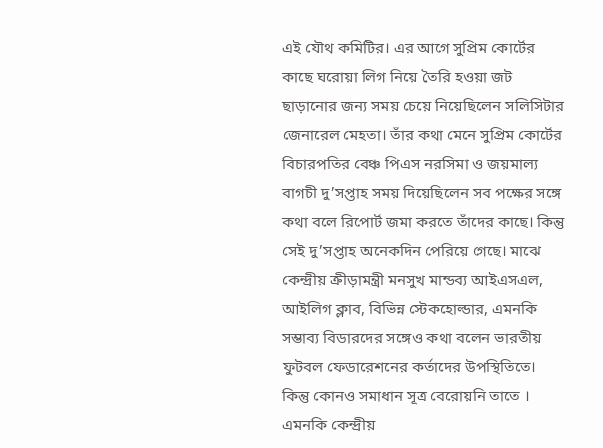এই যৌথ কমিটির। এর আগে সুপ্রিম কোর্টের কাছে ঘরোয়া লিগ নিয়ে তৈরি হওয়া জট ছাড়ানোর জন্য সময় চেয়ে নিয়েছিলেন সলিসিটার জেনারেল মেহতা। তাঁর কথা মেনে সুপ্রিম কোর্টের বিচারপতির বেঞ্চ পিএস নরসিমা ও জয়মাল্য বাগচী দু’সপ্তাহ সময় দিয়েছিলেন সব পক্ষের সঙ্গে কথা বলে রিপোর্ট জমা করতে তাঁদের কাছে। কিন্তু সেই দু’সপ্তাহ অনেকদিন পেরিয়ে গেছে। মাঝে কেন্দ্রীয় ক্রীড়ামন্ত্রী মনসুখ মান্ডব্য আইএসএল, আইলিগ ক্লাব, বিভিন্ন স্টেকহোল্ডার, এমনকি সম্ভাব্য বিডারদের সঙ্গেও কথা বলেন ভারতীয় ফুটবল ফেডারেশনের কর্তাদের উপস্থিতিতে। কিন্তু কোনও সমাধান সূত্র বেরোয়নি তাতে । এমনকি কেন্দ্রীয়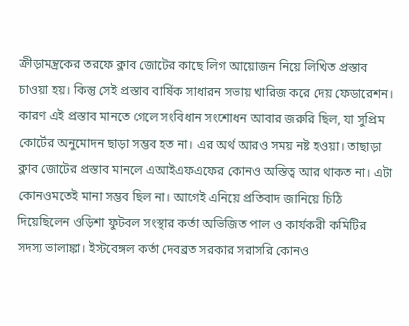ক্রীড়ামন্ত্রকের তরফে ক্লাব জোটের কাছে লিগ আয়োজন নিয়ে লিখিত প্রস্তাব চাওয়া হয়। কিন্তু সেই প্রস্তাব বার্ষিক সাধারন সভায় খারিজ করে দেয় ফেডারেশন।
কারণ এই প্রস্তাব মানতে গেলে সংবিধান সংশোধন আবার জরুরি ছিল, যা সুপ্রিম কোর্টের অনুমোদন ছাড়া সম্ভব হত না। এর অর্থ আরও সময় নষ্ট হওয়া। তাছাড়া ক্লাব জোটের প্রস্তাব মানলে এআইএফএফের কোনও অস্তিত্ব আর থাকত না। এটা কোনওমতেই মানা সম্ভব ছিল না। আগেই এনিয়ে প্রতিবাদ জানিয়ে চিঠি দিয়েছিলেন ওড়িশা ফুটবল সংস্থার কর্তা অভিজিত পাল ও কার্যকরী কমিটির সদস্য ভালাঙ্কা। ইস্টবেঙ্গল কর্তা দেবব্রত সরকার সরাসরি কোনও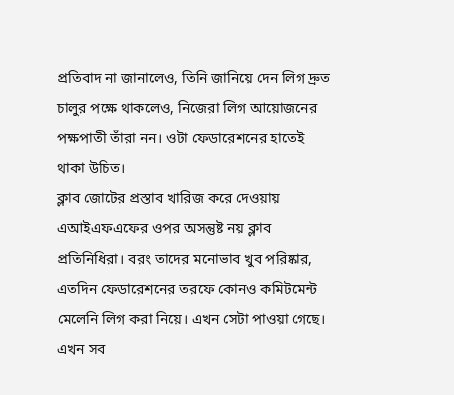প্রতিবাদ না জানালেও, তিনি জানিয়ে দেন লিগ দ্রুত চালুর পক্ষে থাকলেও, নিজেরা লিগ আয়োজনের পক্ষপাতী তাঁরা নন। ওটা ফেডারেশনের হাতেই থাকা উচিত।
ক্লাব জোটের প্রস্তাব খারিজ করে দেওয়ায় এআইএফএফের ওপর অসন্তুষ্ট নয় ক্লাব প্রতিনিধিরা। বরং তাদের মনোভাব খুব পরিষ্কার, এতদিন ফেডারেশনের তরফে কোনও কমিটমেন্ট মেলেনি লিগ করা নিয়ে। এখন সেটা পাওয়া গেছে। এখন সব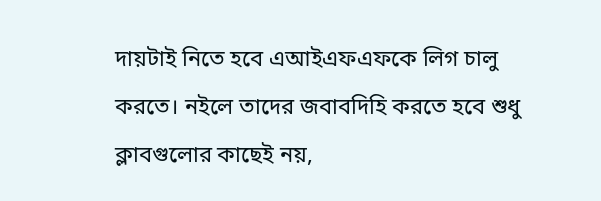দায়টাই নিতে হবে এআইএফএফকে লিগ চালু করতে। নইলে তাদের জবাবদিহি করতে হবে শুধু ক্লাবগুলোর কাছেই নয়,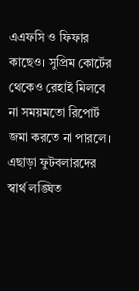এএফসি ও ফিফার কাছেও। সুপ্রিম কোর্টের থেকেও রেহাই মিলবে না সময়মতো রিপোর্ট জমা করতে না পারলে। এছাড়া ফুটবলারদের স্বার্থ লঙ্ঘিত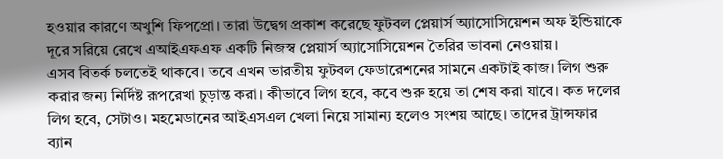হওয়ার কারণে অখুশি ফিপপ্রো। তারা উদ্বেগ প্রকাশ করেছে ফুটবল প্লেয়ার্স অ্যাসোসিয়েশন অফ ইন্ডিয়াকে দূরে সরিয়ে রেখে এআইএফএফ একটি নিজস্ব প্লেয়ার্স অ্যাসোসিয়েশন তৈরির ভাবনা নেওয়ায়।
এসব বিতর্ক চলতেই থাকবে। তবে এখন ভারতীয় ফুটবল ফেডারেশনের সামনে একটাই কাজ। লিগ শুরু করার জন্য নির্দিষ্ট রূপরেখা চুড়ান্ত করা। কীভাবে লিগ হবে, কবে শুরু হয়ে তা শেষ করা যাবে। কত দলের লিগ হবে, সেটাও। মহমেডানের আইএসএল খেলা নিয়ে সামান্য হলেও সংশয় আছে। তাদের ট্রান্সফার ব্যান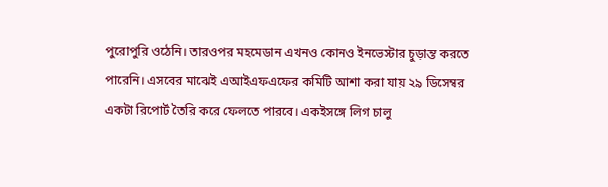পুরোপুরি ওঠেনি। তারওপর মহমেডান এখনও কোনও ইনভেস্টার চুড়ান্ত করতে পারেনি। এসবের মাঝেই এআইএফএফের কমিটি আশা করা যায় ২৯ ডিসেম্বর একটা রিপোর্ট তৈরি করে ফেলতে পারবে। একইসঙ্গে লিগ চালু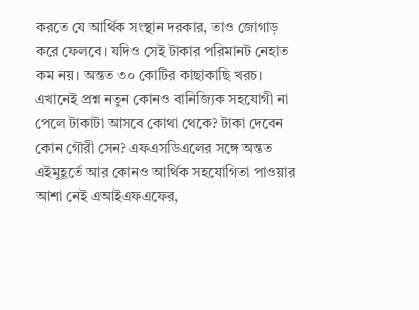করতে যে আর্থিক সংস্থান দরকার, তাও জোগাড় করে ফেলবে। যদিও সেই টাকার পরিমানট নেহাত কম নয়। অন্তত ৩০ কোটির কাছাকাছি খরচ। এখানেই প্রশ্ন নতুন কোনও বানিজ্যিক সহযোগী না পেলে টাকাটা আসবে কোথা থেকে? টাকা দেবেন কোন গৌরী সেন? এফএসডিএলের সঙ্গে অন্তত এইমুহূর্তে আর কোনও আর্থিক সহযোগিতা পাওয়ার আশা নেই এআইএফএফের,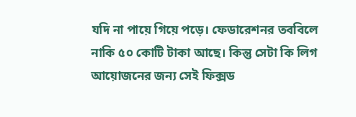যদি না পায়ে গিয়ে পড়ে। ফেডারেশনর তববিলে নাকি ৫০ কোটি টাকা আছে। কিন্তু সেটা কি লিগ আয়োজনের জন্য সেই ফিক্সড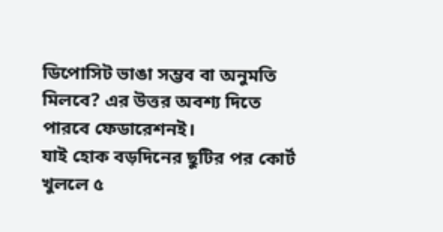ডিপোসিট ভাঙা সম্ভব বা অনুমতি মিলবে? এর উত্তর অবশ্য দিতে পারবে ফেডারেশনই।
যাই হোক বড়দিনের ছুটির পর কোর্ট খুললে ৫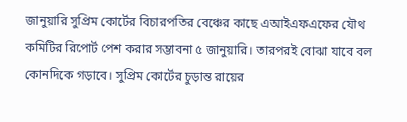জানুয়ারি সুপ্রিম কোর্টের বিচারপতির বেঞ্চের কাছে এআইএফএফের যৌথ কমিটির রিপোর্ট পেশ করার সম্ভাবনা ৫ জানুয়ারি। তারপরই বোঝা যাবে বল কোনদিকে গড়াবে। সুপ্রিম কোর্টের চুড়ান্ত রায়ের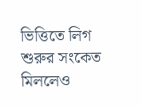ভিত্তিতে লিগ শুরুর সংকেত মিললেও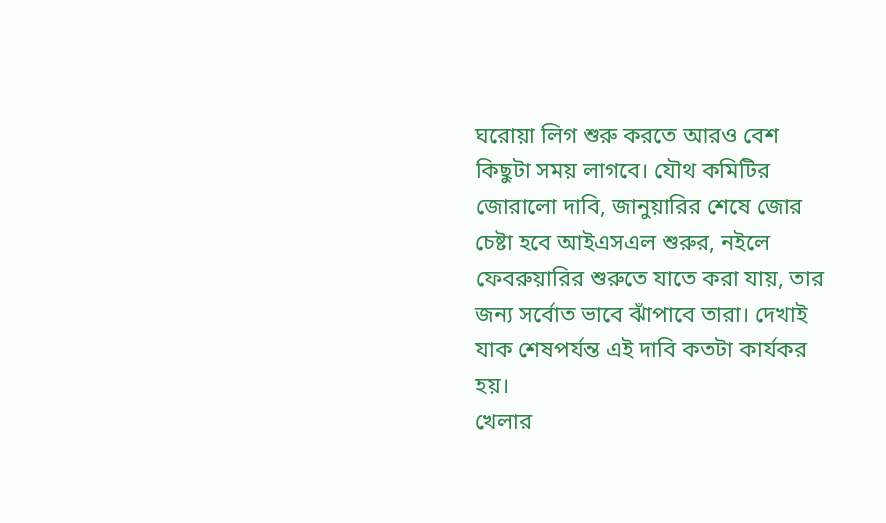ঘরোয়া লিগ শুরু করতে আরও বেশ কিছুটা সময় লাগবে। যৌথ কমিটির জোরালো দাবি, জানুয়ারির শেষে জোর চেষ্টা হবে আইএসএল শুরুর, নইলে ফেবরুয়ারির শুরুতে যাতে করা যায়, তার জন্য সর্বোত ভাবে ঝাঁপাবে তারা। দেখাই যাক শেষপর্যন্ত এই দাবি কতটা কার্যকর হয়।
খেলার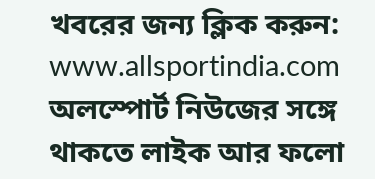খবরের জন্য ক্লিক করুন: www.allsportindia.com
অলস্পোর্ট নিউজের সঙ্গে থাকতে লাইক আর ফলো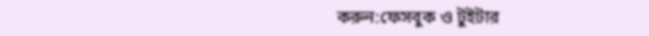করুন:ফেসবুক ও টুইটার